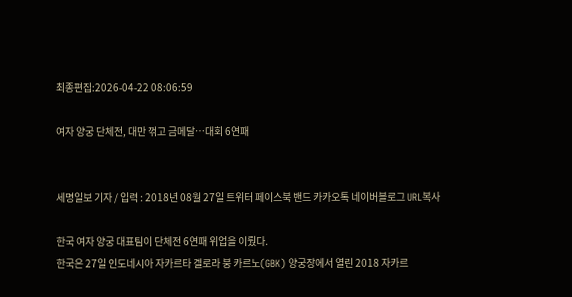최종편집:2026-04-22 08:06:59

여자 양궁 단체전, 대만 꺾고 금메달…대회 6연패


세명일보 기자 / 입력 : 2018년 08월 27일 트위터 페이스북 밴드 카카오톡 네이버블로그 URL복사

한국 여자 양궁 대표팀이 단체전 6연패 위업을 이뤘다.
한국은 27일 인도네시아 자카르타 겔로라 붕 카르노(GBK) 양궁장에서 열린 2018 자카르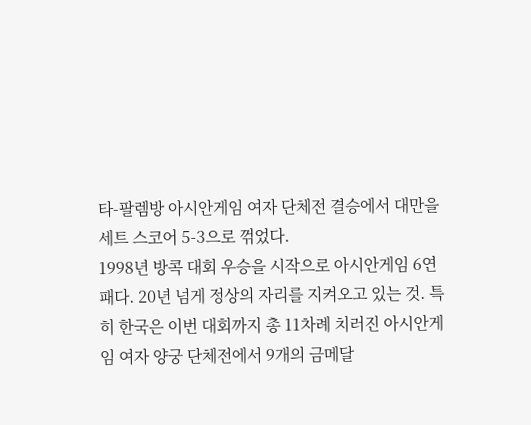타-팔렘방 아시안게임 여자 단체전 결승에서 대만을 세트 스코어 5-3으로 꺾었다.
1998년 방콕 대회 우승을 시작으로 아시안게임 6연패다. 20년 넘게 정상의 자리를 지켜오고 있는 것. 특히 한국은 이번 대회까지 총 11차례 치러진 아시안게임 여자 양궁 단체전에서 9개의 금메달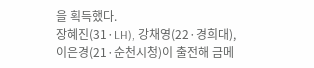을 획득했다.
장혜진(31·LH), 강채영(22·경희대), 이은경(21·순천시청)이 출전해 금메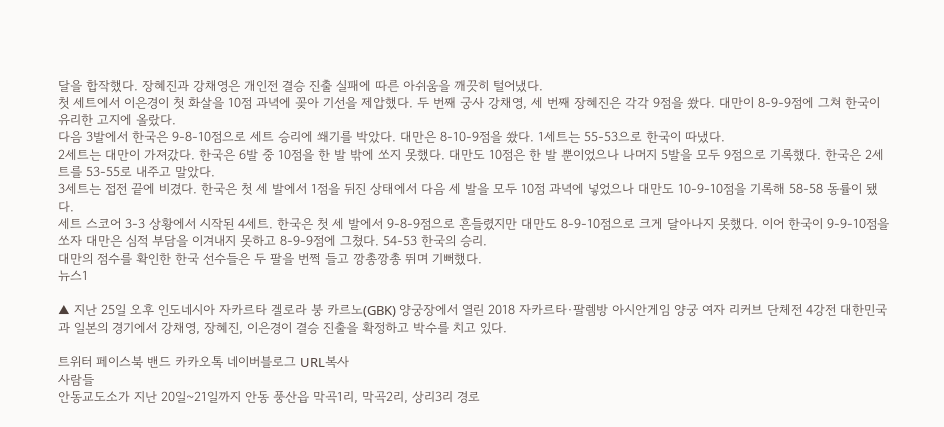달을 합작했다. 장혜진과 강채영은 개인전 결승 진출 실패에 따른 아쉬움을 깨끗히 털어냈다.
첫 세트에서 이은경이 첫 화살을 10점 과녁에 꽂아 기선을 제압했다. 두 번째 궁사 강채영, 세 번째 장혜진은 각각 9점을 쐈다. 대만이 8-9-9점에 그쳐 한국이 유리한 고지에 올랐다.
다음 3발에서 한국은 9-8-10점으로 세트 승리에 쐐기를 박았다. 대만은 8-10-9점을 쐈다. 1세트는 55-53으로 한국이 따냈다.
2세트는 대만이 가져갔다. 한국은 6발 중 10점을 한 발 밖에 쏘지 못했다. 대만도 10점은 한 발 뿐이었으나 나머지 5발을 모두 9점으로 기록했다. 한국은 2세트를 53-55로 내주고 말았다.
3세트는 접전 끝에 비겼다. 한국은 첫 세 발에서 1점을 뒤진 상태에서 다음 세 발을 모두 10점 과녁에 넣었으나 대만도 10-9-10점을 기록해 58-58 동률이 됐다.
세트 스코어 3-3 상황에서 시작된 4세트. 한국은 첫 세 발에서 9-8-9점으로 흔들렸지만 대만도 8-9-10점으로 크게 달아나지 못했다. 이어 한국이 9-9-10점을 쏘자 대만은 심적 부담을 이겨내지 못하고 8-9-9점에 그쳤다. 54-53 한국의 승리.
대만의 점수를 확인한 한국 선수들은 두 팔을 번쩍 들고 깡총깡총 뛰며 기뻐했다.
뉴스1

▲ 지난 25일 오후 인도네시아 자카르타 겔로라 붕 카르노(GBK) 양궁장에서 열린 2018 자카르타·팔렘방 아시안게임 양궁 여자 리커브 단체전 4강전 대한민국과 일본의 경기에서 강채영, 장혜진, 이은경이 결승 진출을 확정하고 박수를 치고 있다.

트위터 페이스북 밴드 카카오톡 네이버블로그 URL복사
사람들
안동교도소가 지난 20일~21일까지 안동 풍산읍 막곡1리, 막곡2리, 상리3리 경로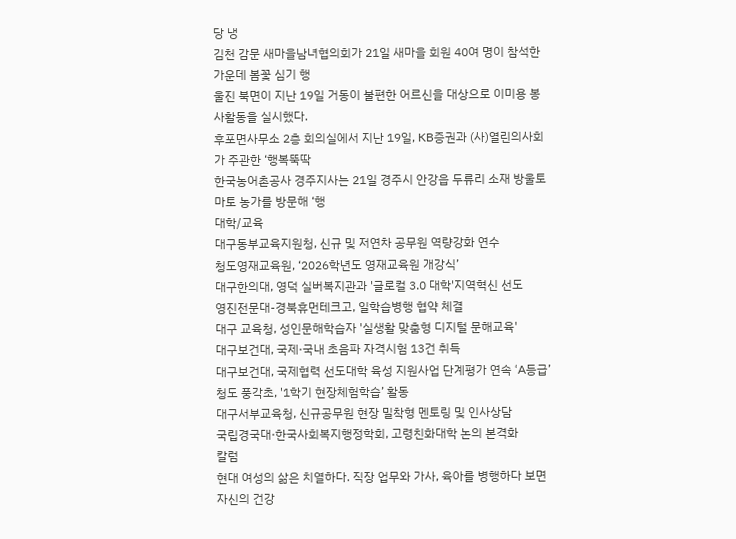당 냉
김천 감문 새마을남녀협의회가 21일 새마을 회원 40여 명이 참석한 가운데 봄꽃 심기 행
울진 북면이 지난 19일 거동이 불편한 어르신을 대상으로 이미용 봉사활동을 실시했다.
후포면사무소 2층 회의실에서 지난 19일, KB증권과 (사)열린의사회가 주관한 ‘행복뚝딱
한국농어촌공사 경주지사는 21일 경주시 안강읍 두류리 소재 방울토마토 농가를 방문해 ‘행
대학/교육
대구동부교육지원청, 신규 및 저연차 공무원 역량강화 연수
청도영재교육원, ‘2026학년도 영재교육원 개강식’
대구한의대, 영덕 실버복지관과 '글로컬 3.0 대학'지역혁신 선도
영진전문대-경북휴먼테크고, 일학습병행 협약 체결
대구 교육청, 성인문해학습자 '실생활 맞춤형 디지털 문해교육'
대구보건대, 국제·국내 초음파 자격시험 13건 취득
대구보건대, 국제협력 선도대학 육성 지원사업 단계평가 연속 ‘A등급’
청도 풍각초, '1학기 현장체험학습’ 활동
대구서부교육청, 신규공무원 현장 밀착형 멘토링 및 인사상담
국립경국대·한국사회복지행정학회, 고령친화대학 논의 본격화
칼럼
현대 여성의 삶은 치열하다. 직장 업무와 가사, 육아를 병행하다 보면 자신의 건강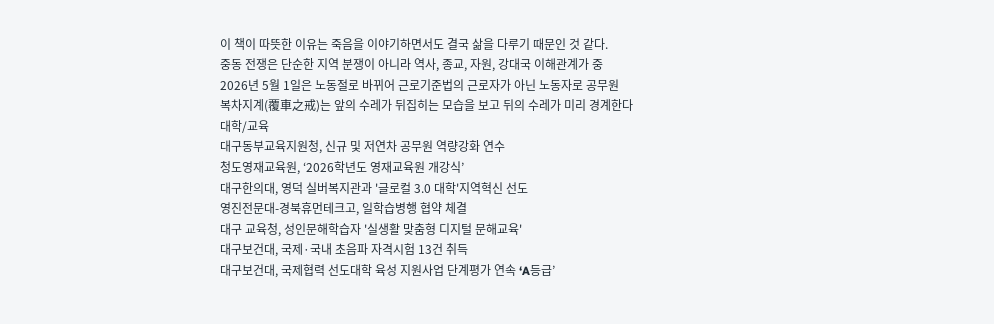이 책이 따뜻한 이유는 죽음을 이야기하면서도 결국 삶을 다루기 때문인 것 같다.
중동 전쟁은 단순한 지역 분쟁이 아니라 역사, 종교, 자원, 강대국 이해관계가 중
2026년 5월 1일은 노동절로 바뀌어 근로기준법의 근로자가 아닌 노동자로 공무원
복차지계(覆車之戒)는 앞의 수레가 뒤집히는 모습을 보고 뒤의 수레가 미리 경계한다
대학/교육
대구동부교육지원청, 신규 및 저연차 공무원 역량강화 연수
청도영재교육원, ‘2026학년도 영재교육원 개강식’
대구한의대, 영덕 실버복지관과 '글로컬 3.0 대학'지역혁신 선도
영진전문대-경북휴먼테크고, 일학습병행 협약 체결
대구 교육청, 성인문해학습자 '실생활 맞춤형 디지털 문해교육'
대구보건대, 국제·국내 초음파 자격시험 13건 취득
대구보건대, 국제협력 선도대학 육성 지원사업 단계평가 연속 ‘A등급’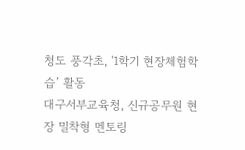청도 풍각초, '1학기 현장체험학습’ 활동
대구서부교육청, 신규공무원 현장 밀착형 멘토링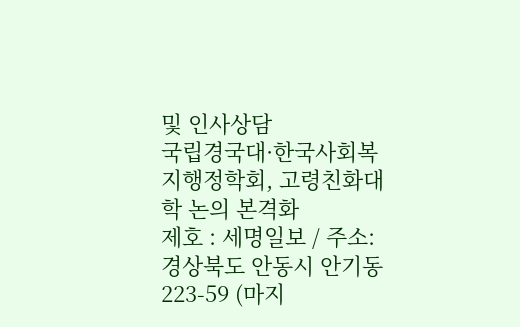및 인사상담
국립경국대·한국사회복지행정학회, 고령친화대학 논의 본격화
제호 : 세명일보 / 주소: 경상북도 안동시 안기동 223-59 (마지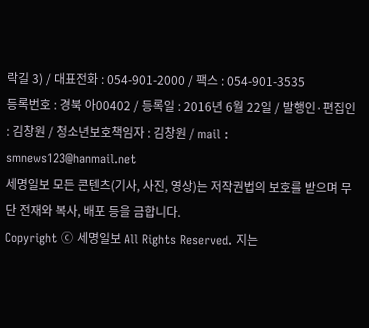락길 3) / 대표전화 : 054-901-2000 / 팩스 : 054-901-3535
등록번호 : 경북 아00402 / 등록일 : 2016년 6월 22일 / 발행인·편집인 : 김창원 / 청소년보호책임자 : 김창원 / mail : smnews123@hanmail.net
세명일보 모든 콘텐츠(기사, 사진, 영상)는 저작권법의 보호를 받으며 무단 전재와 복사, 배포 등을 금합니다.
Copyright ⓒ 세명일보 All Rights Reserved. 지는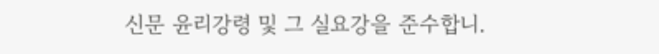신문 윤리강령 및 그 실요강을 준수합니.